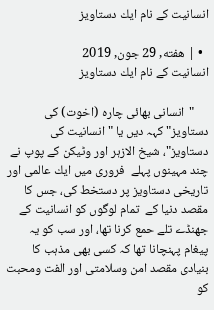انسانيت كے نام ايك دستاويز

  • | هفته, 29 جون, 2019
انسانيت كے نام ايك دستاويز

     "انسانى بهائى چاره (اخوت) كى دستاويز" كہہ ديں يا "انسانيت كى  دستاويز"، شيخ الازہر اور وٹيكن كے پوپ نے چند مہينوں پہلے  فرورى ميں ايك عالمى اور تاريخى دستاويز پر دستخط كى، جس كا مقصد دنيا كے  تمام لوگوں كو انسانيت كے جهنڈے تلے حمع كرنا تها، اور سب كو يہ پيغام پہنچانا تها كہ كسى بهى مذہب كا بنيادى مقصد امن وسلامتى اور الفت ومحبت كو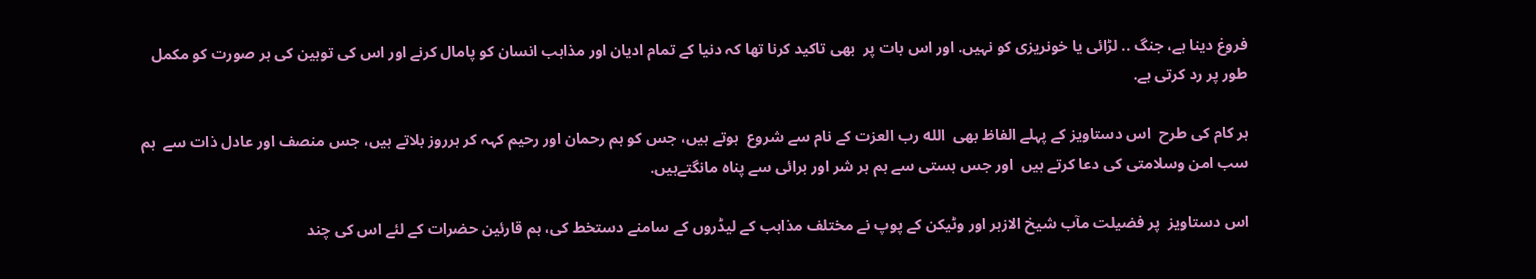فروغ دينا ہے، جنگ .. لڑائى يا خونريزى كو نہيں. اور اس بات پر  بهى تاكيد كرنا تها كہ دنيا كے تمام اديان اور مذاہب انسان كو پامال كرنے اور اس كى توہين كى ہر صورت كو مكمل طور پر رد كرتى ہے.

ہر كام كى طرح  اس دستاويز كے پہلے الفاظ بهى  الله رب العزت كے نام سے شروع  ہوتے ہيں، جس كو ہم رحمان اور رحيم كہہ كر ہرروز بلاتے ہيں، جس منصف اور عادل ذات سے  ہم سب امن وسلامتى كى دعا كرتے ہيں  اور جس ہستى سے ہم ہر شر اور برائى سے پناه مانگتےہيں.

اس دستاويز  پر فضيلت مآب شيخ الازہر اور وٹيكن كے پوپ نے مختلف مذاہب كے ليڈروں كے سامنے دستخط كى، ہم قارئين حضرات كے لئے اس كى چند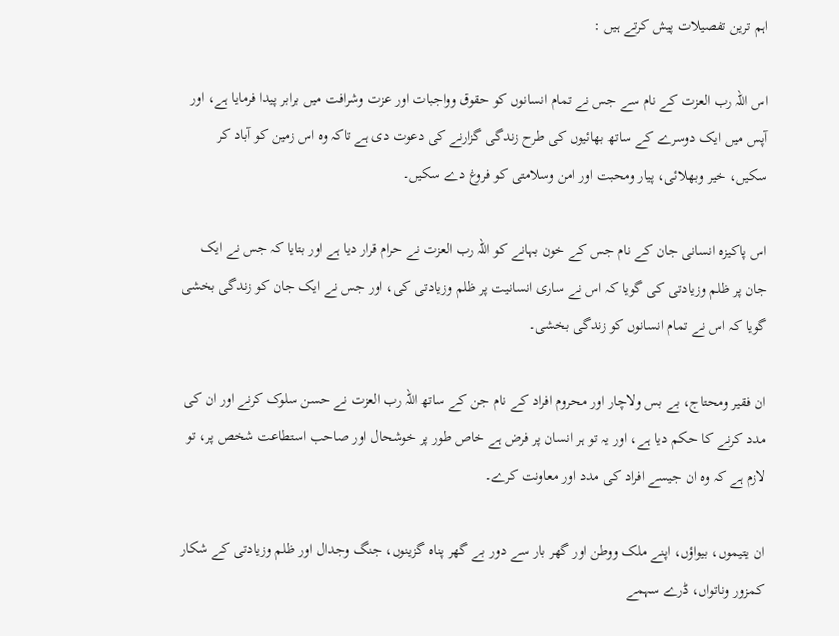اہم ترين تفصيلات پيش كرتے ہيں :

اس اللہ رب العزت کے نام سے جس نے تمام انسانوں کو حقوق وواجبات اور عزت وشرافت میں برابر پیدا فرمایا ہے، اور آپس میں ایک دوسرے کے ساتھ بھائیوں کی طرح زندگی گزارنے کی دعوت دی ہے تاکہ وہ اس زمین کو آباد کر سکیں، خیر وبھلائی، پیار ومحبت اور امن وسلامتی کو فروغ دے سکیں۔

اس پاکیزہ انسانی جان کے نام جس کے خون بہانے کو اللہ رب العزت نے حرام قرار دیا ہے اور بتایا کہ جس نے ایک جان پر ظلم وزیادتی کی گویا کہ اس نے ساری انسانیت پر ظلم وزیادتی کی، اور جس نے ایک جان کو زندگی بخشی گویا کہ اس نے تمام انسانوں کو زندگی بخشی۔

ان فقیر ومحتاج، بے بس ولاچار اور محروم افراد کے نام جن کے ساتھ اللہ رب العزت نے حسن سلوک کرنے اور ان كى مدد کرنے کا حکم دیا ہے، اور یہ تو ہر انسان پر فرض ہے خاص طور پر خوشحال اور صاحب استطاعت شخص پر، تو لازم ہے کہ وہ ان جیسے افراد کی مدد اور معاونت کرے۔

ان یتیموں، بیواؤں، اپنے ملک ووطن اور گھر بار سے دور بے گھر پناہ گزینوں، جنگ وجدال اور ظلم وزیادتی کے شکار کمزور وناتواں، ڈرے سہمے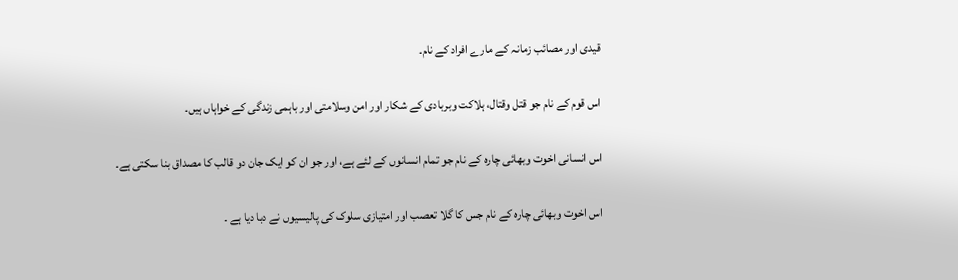قیدی اور مصائب زمانہ کے مارے افراد کے نام۔

اس قوم کے نام جو قتل وقتال، ہلاکت وبربادی کے شکار اور امن وسلامتی اور باہمی زندگی کے خواہاں ہیں۔

اس انسانی اخوت وبھائی چارہ کے نام جو تمام انسانوں کے لئے ہے، اور جو ان کو ایک جان دو قالب کا مصداق بنا سکتی ہے۔

اس اخوت وبھائی چارہ کے نام جس کا گلا تعصب اور امتیازی سلوک كى پالیسیوں نے دبا دیا ہے ۔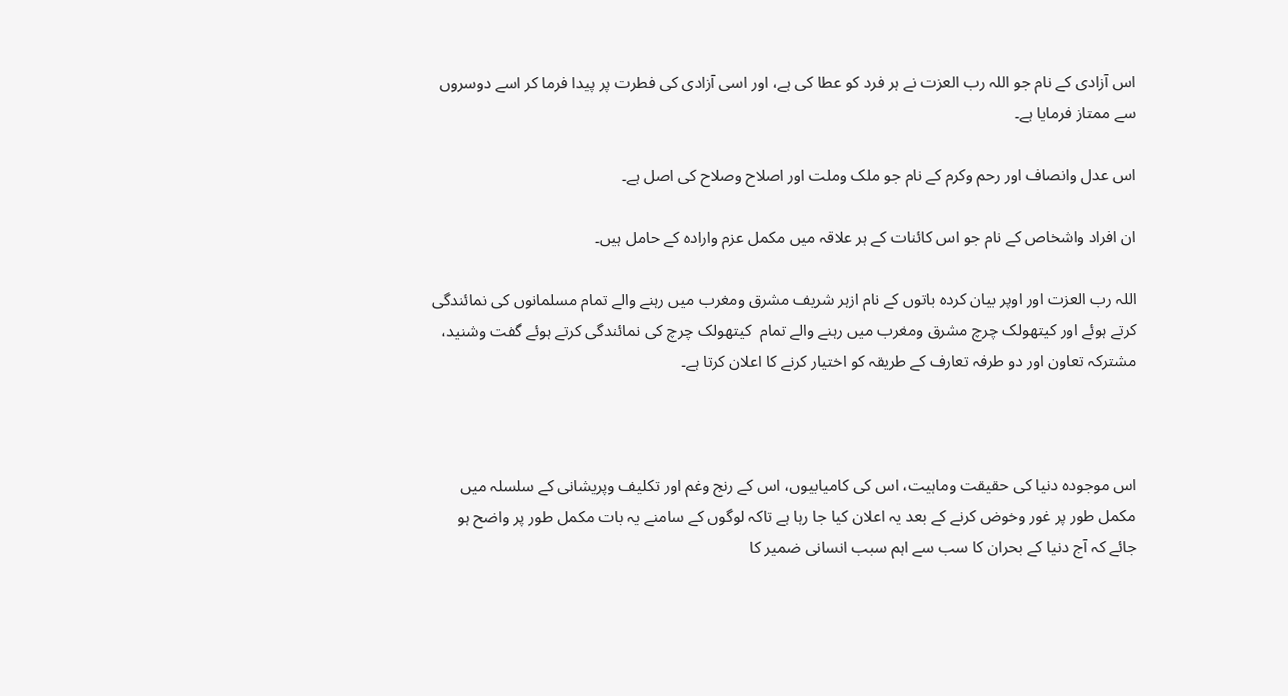اس آزادی کے نام جو اللہ رب العزت نے ہر فرد کو عطا کی ہے، اور اسی آزادی کی فطرت پر پیدا فرما کر اسے دوسروں سے ممتاز فرمایا ہے۔

اس عدل وانصاف اور رحم وکرم کے نام جو ملک وملت اور اصلاح وصلاح کی اصل ہے۔

ان افراد واشخاص کے نام جو اس کائنات کے ہر علاقہ میں مكمل عزم وارادہ کے حامل ہیں۔

اللہ رب العزت اور اوپر بیان کردہ باتوں کے نام ازہر شریف مشرق ومغرب میں رہنے والے تمام مسلمانوں کی نمائندگی کرتے ہوئے اور کیتھولک چرچ مشرق ومغرب میں رہنے والے تمام  کیتھولک چرچ کی نمائندگی کرتے ہوئے گفت وشنید، مشترکہ تعاون اور دو طرفہ تعارف کے طریقہ کو اختیار کرنے کا اعلان کرتا ہے۔



اس موجودہ دنیا کی حقیقت وماہیت، اس کی کامیابیوں، اس کے رنج وغم اور تکلیف وپریشانی کے سلسلہ میں مکمل طور پر غور وخوض کرنے کے بعد یہ اعلان کیا جا رہا ہے تاکہ لوگوں کے سامنے یہ بات مکمل طور پر واضح ہو جائے کہ آج دنیا کے بحران کا سب سے اہم سبب انسانی ضمیر کا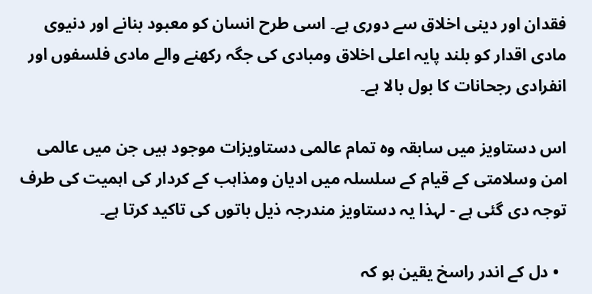فقدان اور دینی اخلاق سے دوری ہے۔ اسی طرح انسان کو معبود بنانے اور دنیوی مادی اقدار کو بلند پایہ اعلی اخلاق ومبادی کی جگہ رکھنے والے مادی فلسفوں اور انفرادی رجحانات کا بول بالا ہے۔

اس دستاویز میں سابقہ وہ تمام عالمی دستاویزات موجود ہیں جن میں عالمی امن وسلامتی کے قیام کے سلسلہ میں ادیان ومذاہب کے کردار کی اہمیت کی طرف توجہ دی گئی ہے - لہذا یہ دستاویز مندرجہ ذیل باتوں کی تاکید کرتا ہے۔

  • دل کے اندر راسخ یقین ہو کہ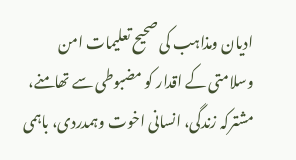ادیان ومذاہب کی صحیح تعلیمات امن وسلامتی کے اقدار کو مضبوطی سے تھامنے، مشترکہ زندگی، انسانی اخوت وہمدردی، باہمی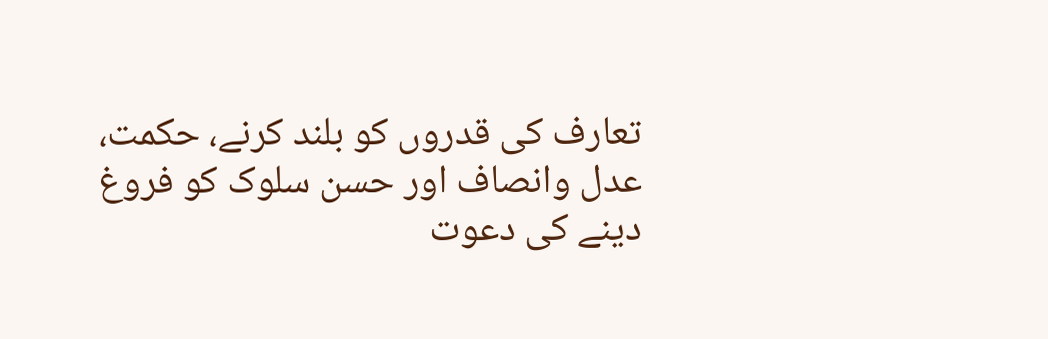تعارف کى قدروں کو بلند کرنے، حکمت، عدل وانصاف اور حسن سلوک کو فروغ دینے کی دعوت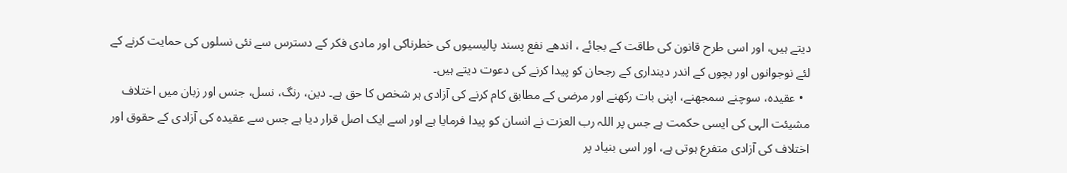ديتے ہیں، اور اسی طرح قانون کی طاقت کے بجائے ، اندھے نفع پسند پالیسیوں کی خطرناکی اور مادی فکر کے دسترس سے نئی نسلوں کی حمایت کرنے کے لئے نوجوانوں اور بچوں کے اندر دینداری کے رجحان کو پیدا کرنے کی دعوت ديتے ہیں۔
  • عقیدہ، سوچنے سمجھنے، اپنی بات رکھنے اور مرضی کے مطابق کام کرنے کی آزادی ہر شخص کا حق ہے۔ دین، رنگ، نسل، جنس اور زبان میں اختلاف مشيئت الہی کی ایسی حکمت ہے جس پر اللہ رب العزت نے انسان کو پیدا فرمایا ہے اور اسے ایک اصل قرار دیا ہے جس سے عقیدہ کی آزادی کے حقوق اور اختلاف کی آزادی متفرع ہوتی ہے، اور اسی بنیاد پر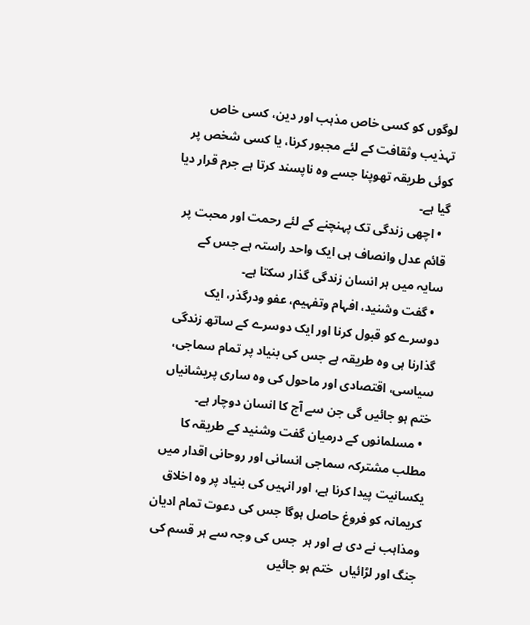لوگوں کو کسی خاص مذہب اور دین، کسی خاص تہذیب وثقافت کے لئے مجبور کرنا، یا کسی شخص پر کوئی طریقہ تھوپنا جسے وہ ناپسند کرتا ہے جرم قرار دیا گیا ہے۔
  • اچھی زندگی تک پہنچنے کے لئے رحمت اور محبت پر قائم عدل وانصاف ہی ایک واحد راستہ ہے جس کے سایہ میں ہر انسان زندگی گذار سکتا ہے۔
  • گفت وشنید، افہام وتفہیم، عفو ودرگذر، ایک دوسرے کو قبول کرنا اور ایک دوسرے کے ساتھ زندگی گذارنا ہی وہ طریقہ ہے جس کی بنیاد پر تمام سماجی، سیاسی، اقتصادی اور ماحول کی وہ ساری پریشانیاں ختم ہو جائیں گی جن سے آج کا انسان دوچار ہے۔
  • مسلمانوں کے درمیان گفت وشنید کے طریقہ کا مطلب مشترکہ سماجی انسانی اور روحانی اقدار میں یکسانیت پیدا کرنا ہے، اور انہیں کی بنیاد پر وہ اخلاق کریمانہ کو فروغ حاصل ہوگا جس کی دعوت تمام ادیان ومذاہب نے دی ہے اور ہر  جس كى وجہ سے ہر قسم کى جنگ اور لڑائياں  ختم ہو جائیں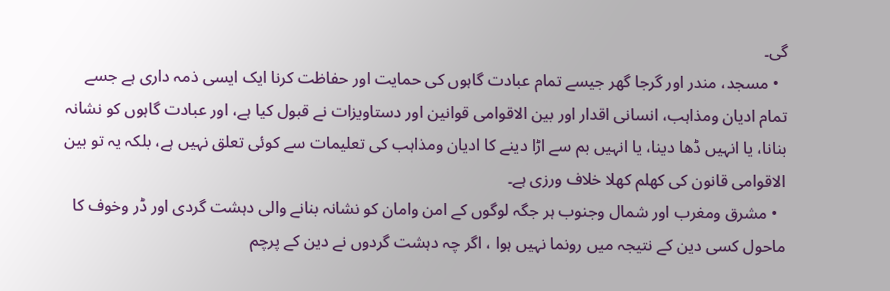گى۔
  • مسجد، مندر اور گرجا گھر جیسے تمام عبادت گاہوں کی حمایت اور حفاظت کرنا ایک ایسی ذمہ داری ہے جسے تمام ادیان ومذاہب، انسانی اقدار اور بین الاقوامی قوانين اور دستاویزات نے قبول کیا ہے، اور عبادت گاہوں کو نشانہ بنانا، یا انہیں ڈھا دینا، یا انہیں بم سے اڑا دینے کا ادیان ومذاہب کی تعلیمات سے کوئی تعلق نہیں ہے، بلکہ یہ تو بین الاقوامی قانون کی کھلم کھلا خلاف ورزی ہے۔
  • مشرق ومغرب اور شمال وجنوب ہر جگہ لوگوں کے امن وامان کو نشانہ بنانے والی دہشت گردی اور ڈر وخوف کا ماحول کسی دین کے نتیجہ میں رونما نہیں ہوا ، اگر چہ دہشت گردوں نے دین کے پرچم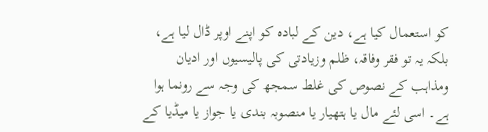کو استعمال کیا ہے، دین کے لبادہ کو اپنے اوپر ڈال لیا ہے، بلکہ یہ تو فقر وفاقہ، ظلم وزيادتى کی پالیسیوں اور ادیان ومذاہب کے نصوص کی غلط سمجھ کی وجہ سے رونما ہوا ہے۔ اسی لئے مال یا ہتھیار یا منصوبہ بندی یا جواز یا میڈیا کے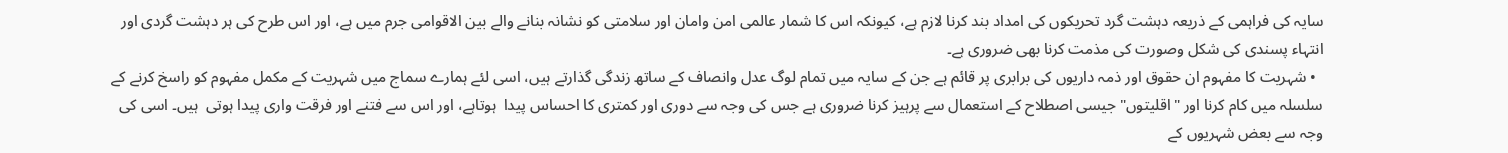سایہ کی فراہمی کے ذریعہ دہشت گرد تحریکوں کی امداد بند کرنا لازم ہے، کیونکہ اس کا شمار عالمی امن وامان اور سلامتی کو نشانہ بنانے والے بین الاقوامی جرم میں ہے، اور اس طرح کی ہر دہشت گردی اور انتہاء پسندی کی شکل وصورت کی مذمت کرنا بھی ضروری ہے۔
  • شہریت کا مفہوم ان حقوق اور ذمہ داریوں کی برابری پر قائم ہے جن کے سایہ میں تمام لوگ عدل وانصاف کے ساتھ زندگی گذارتے ہیں، اسی لئے ہمارے سماج میں شہریت کے مکمل مفہوم کو راسخ کرنے کے سلسلہ میں کام کرنا اور "اقلیتوں" جیسى اصطلاح کے استعمال سے پرہیز کرنا ضروری ہے جس كى وجہ سے دوری اور کمتری کا احساس پيدا  ہوتاہے، اور اس سے فتنے اور فرقت وارى پيدا ہوتى  ہیں۔ اسی کی وجہ سے بعض شہریوں کے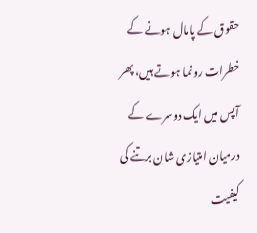حقوق کے پامال ہونے کے خطرات رونما ہوتے ہیں، پھر آپس میں ایک دوسرے کے درمیان امتیازی شان برتنے کی کیفیت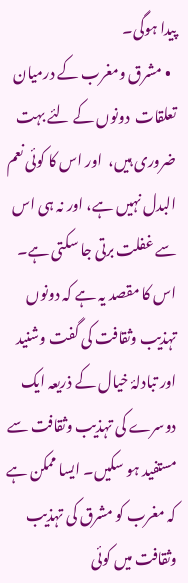پیدا ہوگی۔
  • مشرق ومغرب کے درمیان تعلقات  دونوں کے لئے بہت ضروری ہيں،  اور اس کا کوئی نعم البدل نہیں ہے، اور نہ ہی اس سے غفلت برتی جا سکتی ہے۔ اس کا مقصد یہ ہے کہ دونوں تہذیب وثقافت کی گفت وشنید اور تبادلۂ خیال کے ذریعہ ایک دوسرے کی تہذیب وثقافت سے مستفید ہو سکیں۔ ایسا ممکن ہے کہ مغرب کو مشرق کی تہذیب وثقافت میں کوئی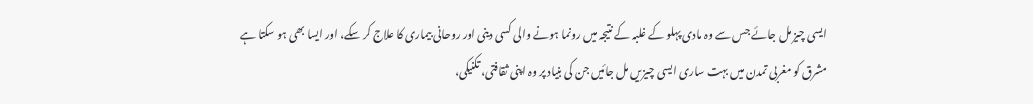ایسی چیز مل جائے جس سے وہ مادی پہلو کے غلبہ کے نتیجہ میں رونما ہونے والی کسی دینی اور روحانی بیماری کا علاج کر سکے، اور ایسا بھی ہو سکتا ہے مشرق کو مغربی تمدن میں بہت ساری ایسی چیزیں مل جائیں جن کی بنیاد پر وہ اپنی ثقافتی، تکنیکی،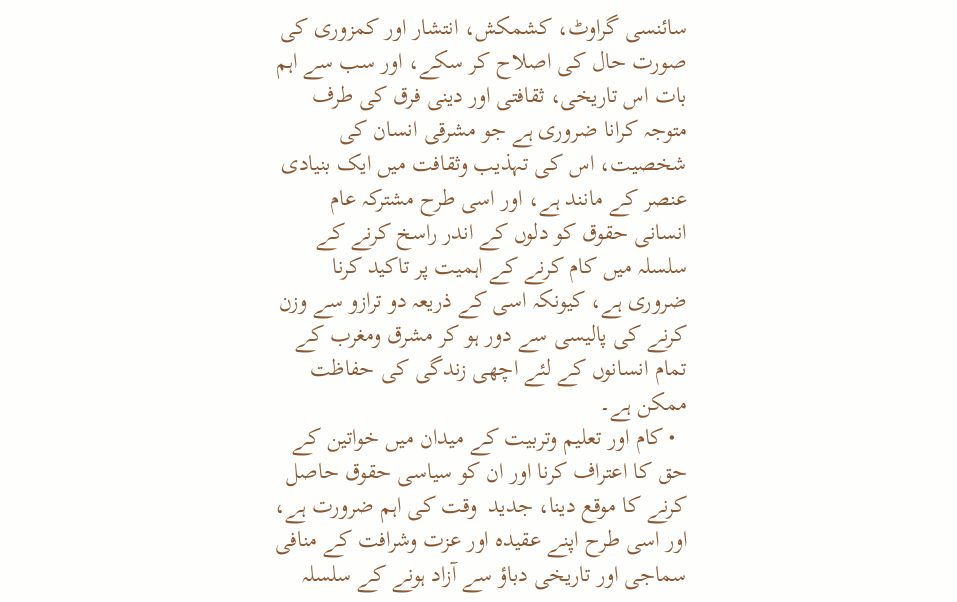سائنسی گراوٹ، کشمکش، انتشار اور کمزوری کی صورت حال کی اصلاح کر سکے، اور سب سے اہم بات اس تاریخی، ثقافتی اور دینی فرق کی طرف متوجہ کرانا ضروری ہے جو مشرقی انسان کی شخصیت، اس کی تہذیب وثقافت میں ایک بنیادی عنصر کے مانند ہے، اور اسی طرح مشترکہ عام انسانی حقوق کو دلوں کے اندر راسخ کرنے کے سلسلہ میں کام کرنے کے اہمیت پر تاکید کرنا ضروری ہے، کیونکہ اسی کے ذریعہ دو ترازو سے وزن کرنے کی پالیسی سے دور ہو کر مشرق ومغرب کے تمام انسانوں کے لئے اچھی زندگی کی حفاظت ممکن ہے۔
  • کام اور تعلیم وتربیت کے میدان میں خواتین کے حق کا اعتراف کرنا اور ان کو سیاسی حقوق حاصل کرنے کا موقع دینا، جديد  وقت کی اہم ضرورت ہے، اور اسی طرح اپنے عقیدہ اور عزت وشرافت کے منافی سماجی اور تاریخی دباؤ سے آزاد ہونے کے سلسلہ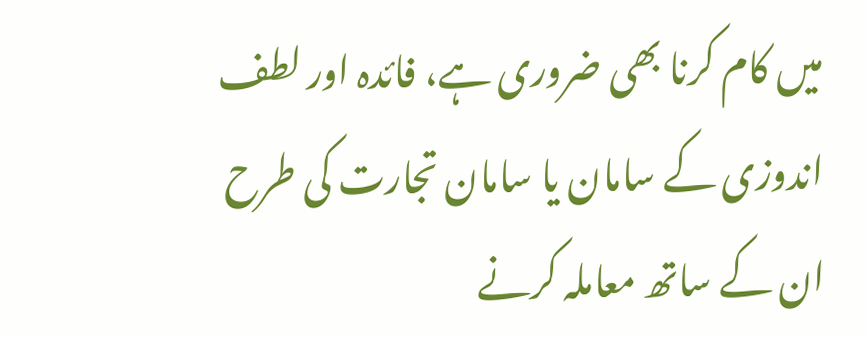میں کام کرنا بھی ضروری ہے، فائدہ اور لطف اندوزی کے سامان یا سامان تجارت کی طرح ان کے ساتھ معاملہ کرنے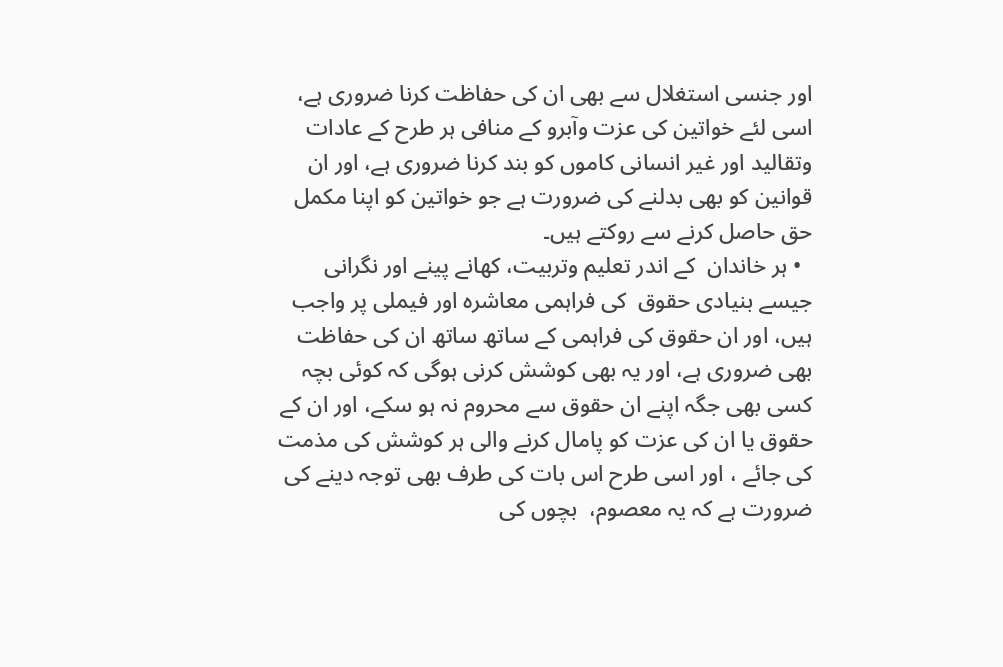اور جنسی استغلال سے بھی ان کی حفاظت کرنا ضروری ہے، اسی لئے خواتین کی عزت وآبرو کے منافی ہر طرح کے عادات وتقالید اور غیر انسانی کاموں کو بند کرنا ضروری ہے، اور ان قوانین کو بھی بدلنے کی ضرورت ہے جو خواتین کو اپنا مکمل حق حاصل کرنے سے روکتے ہیں۔
  • ہر خاندان  کے اندر تعلیم وتربیت، کھانے پینے اور نگرانی جیسے بنیادی حقوق  كى فراہمى معاشرہ اور فیملی پر واجب ہیں، اور ان حقوق کی فراہمی کے ساتھ ساتھ ان کی حفاظت بھی ضروری ہے، اور یہ بھی کوشش کرنی ہوگی کہ کوئی بچہ کسی بھی جگہ اپنے ان حقوق سے محروم نہ ہو سکے، اور ان کے حقوق یا ان کی عزت کو پامال کرنے والی ہر کوشش کی مذمت کی جائے ، اور اسی طرح اس بات کی طرف بھی توجہ دینے کی ضرورت ہے کہ یہ معصوم،  بچوں کی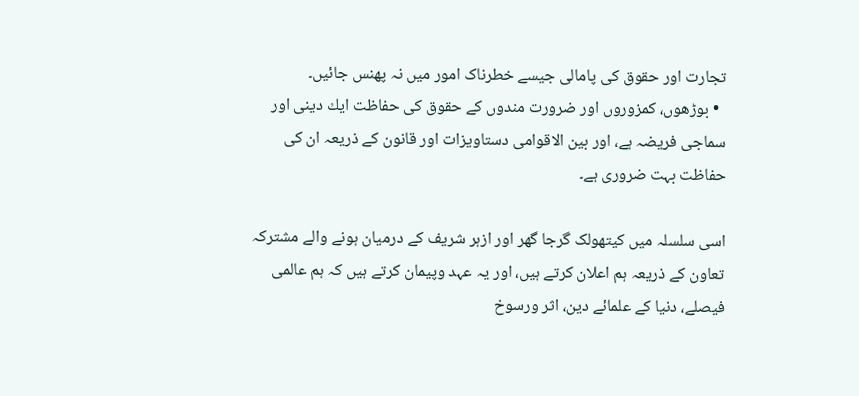تجارت اور حقوق کی پامالی جیسے خطرناک امور میں نہ پھنس جائیں۔
  • بوڑهوں، کمزوروں اور ضرورت مندوں کے حقوق کی حفاظت ايك دینی اور سماجی فریضہ ہے، اور بین الاقوامی دستاویزات اور قانون کے ذریعہ ان کی حفاظت بہت ضروری ہے۔

اسی سلسلہ میں کیتھولک گرجا گھر اور ازہر شریف کے درمیان ہونے والے مشترکہ تعاون کے ذریعہ ہم اعلان کرتے ہیں، اور یہ عہد وپیمان کرتے ہیں کہ ہم عالمی فیصلے، دنیا کے علمائے دین، اثر ورسوخ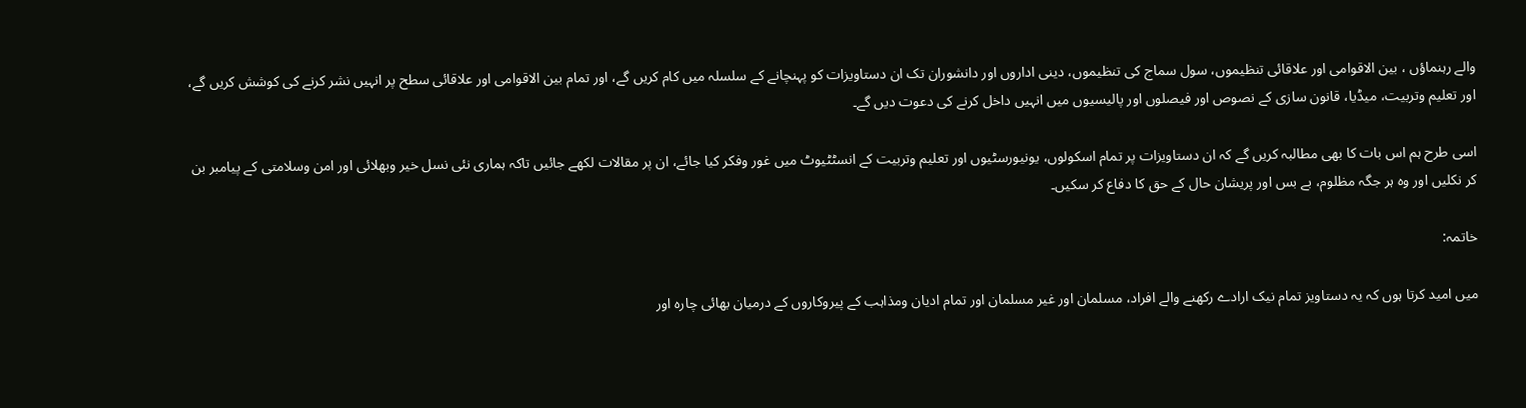والے رہنماؤں ، بین الاقوامی اور علاقائی تنظیموں، سول سماج کی تنظیموں، دینی اداروں اور دانشوران تک ان دستاویزات کو پہنچانے کے سلسلہ میں کام کریں گے، اور تمام بین الاقوامی اور علاقائی سطح پر انہیں نشر کرنے کی کوشش کریں گے، اور تعلیم وتربیت، میڈیا، قانون سازی کے نصوص اور فیصلوں اور پالیسیوں میں انہیں داخل کرنے کی دعوت دیں گے۔

اسی طرح ہم اس بات کا بھی مطالبہ کریں گے کہ ان دستاويزات پر تمام اسکولوں، يونيورسٹيوں اور تعلیم وتربیت کے انسٹٹيوٹ میں غور وفکر کیا جائے، ان پر مقالات لکھے جائیں تاکہ ہماری نئی نسل خیر وبھلائی اور امن وسلامتی کے پیامبر بن کر نکلیں اور وہ ہر جگہ مظلوم، بے بس اور پریشان حال کے حق کا دفاع کر سکیں۔

خاتمہ:

میں امید کرتا ہوں کہ یہ دستاویز تمام نیک ارادے ركهنے والے افراد، مسلمان اور غیر مسلمان اور تمام ادیان ومذاہب کے پیروکاروں کے درمیان بھائی چارہ اور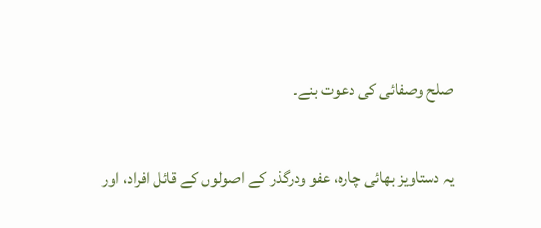صلح وصفائی کی دعوت بنے۔

یہ دستاویز بھائی چارہ، عفو ودرگذر کے اصولوں كے قائل افراد، اور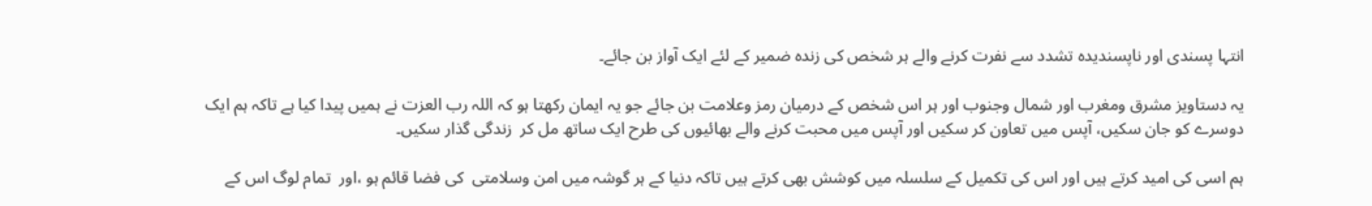انتہا پسندی اور ناپسندیدہ تشدد سے نفرت کرنے والے ہر شخص کی زندہ ضمیر کے لئے ایک آواز بن جائے۔

یہ دستاویز مشرق ومغرب اور شمال وجنوب اور ہر اس شخص کے درمیان رمز وعلامت بن جائے جو یہ ایمان ركهتا ہو کہ اللہ رب العزت نے ہمیں پیدا کیا ہے تاکہ ہم ایک دوسرے کو جان سکیں، آپس میں تعاون کر سکیں اور آپس میں محبت کرنے والے بھائیوں کی طرح ایک ساتھ مل كر  زندگی گذار سکیں۔

ہم اسی کی امید کرتے ہیں اور اس کی تکمیل کے سلسلہ میں کوشش بھی کرتے ہیں تاکہ دنیا کے ہر گوشہ ميں امن وسلامتی  كى فضا قائم ہو ،اور  تمام لوگ اس کے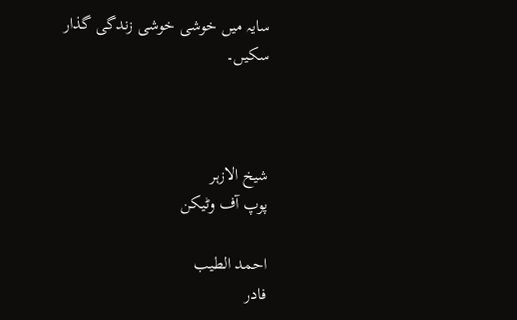سایہ میں خوشی خوشی زندگی گذار سکیں۔



شیخ الازہر                                                  پوپ آف وٹيكن

احمد الطیب                                                 فادر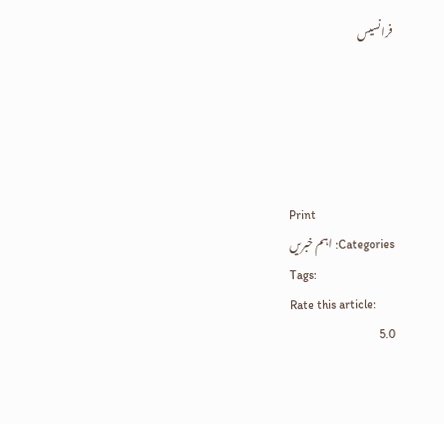فرانسیس





Print
Categories: اہم خبريں
Tags:
Rate this article:
5.0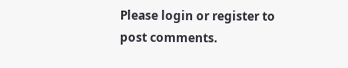Please login or register to post comments.